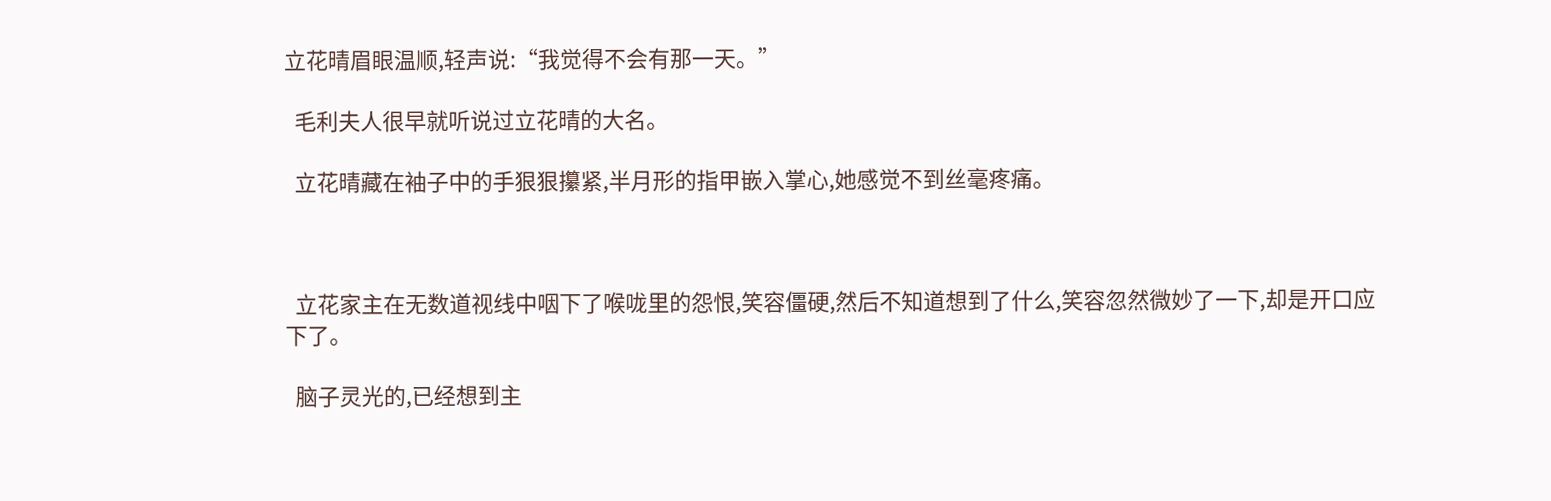立花晴眉眼温顺,轻声说:“我觉得不会有那一天。”

  毛利夫人很早就听说过立花晴的大名。

  立花晴藏在袖子中的手狠狠攥紧,半月形的指甲嵌入掌心,她感觉不到丝毫疼痛。



  立花家主在无数道视线中咽下了喉咙里的怨恨,笑容僵硬,然后不知道想到了什么,笑容忽然微妙了一下,却是开口应下了。

  脑子灵光的,已经想到主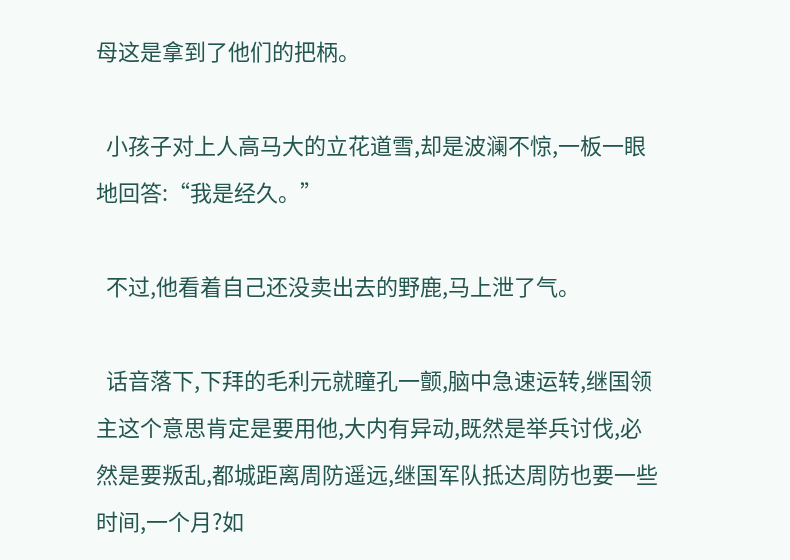母这是拿到了他们的把柄。

  小孩子对上人高马大的立花道雪,却是波澜不惊,一板一眼地回答:“我是经久。”

  不过,他看着自己还没卖出去的野鹿,马上泄了气。

  话音落下,下拜的毛利元就瞳孔一颤,脑中急速运转,继国领主这个意思肯定是要用他,大内有异动,既然是举兵讨伐,必然是要叛乱,都城距离周防遥远,继国军队抵达周防也要一些时间,一个月?如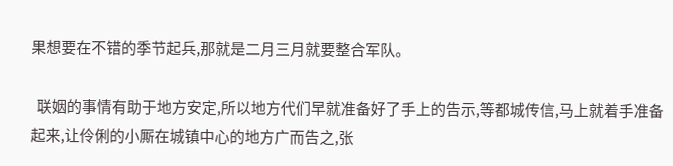果想要在不错的季节起兵,那就是二月三月就要整合军队。

  联姻的事情有助于地方安定,所以地方代们早就准备好了手上的告示,等都城传信,马上就着手准备起来,让伶俐的小厮在城镇中心的地方广而告之,张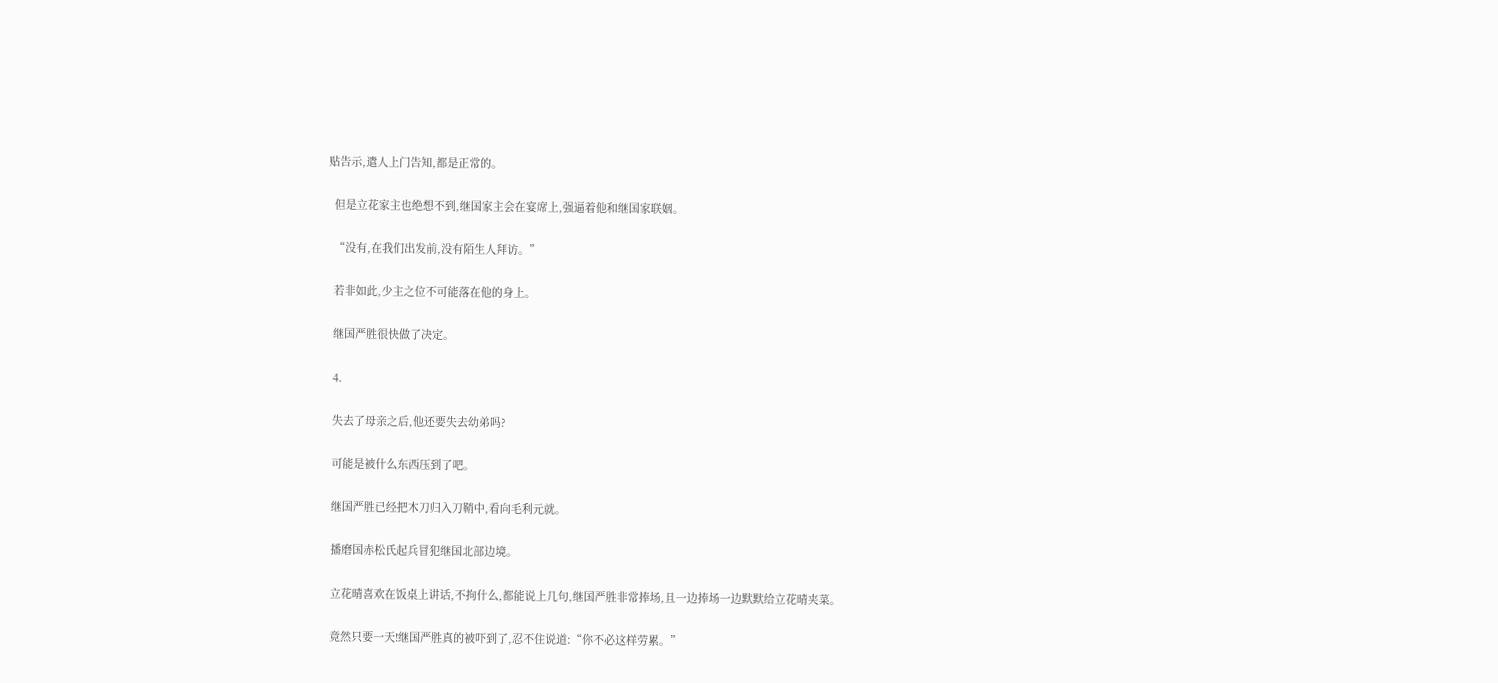贴告示,遣人上门告知,都是正常的。

  但是立花家主也绝想不到,继国家主会在宴席上,强逼着他和继国家联姻。

  “没有,在我们出发前,没有陌生人拜访。”

  若非如此,少主之位不可能落在他的身上。

  继国严胜很快做了决定。

  4.

  失去了母亲之后,他还要失去幼弟吗?

  可能是被什么东西压到了吧。

  继国严胜已经把木刀归入刀鞘中,看向毛利元就。

  播磨国赤松氏起兵冒犯继国北部边境。

  立花晴喜欢在饭桌上讲话,不拘什么,都能说上几句,继国严胜非常捧场,且一边捧场一边默默给立花晴夹菜。

  竟然只要一天!继国严胜真的被吓到了,忍不住说道:“你不必这样劳累。”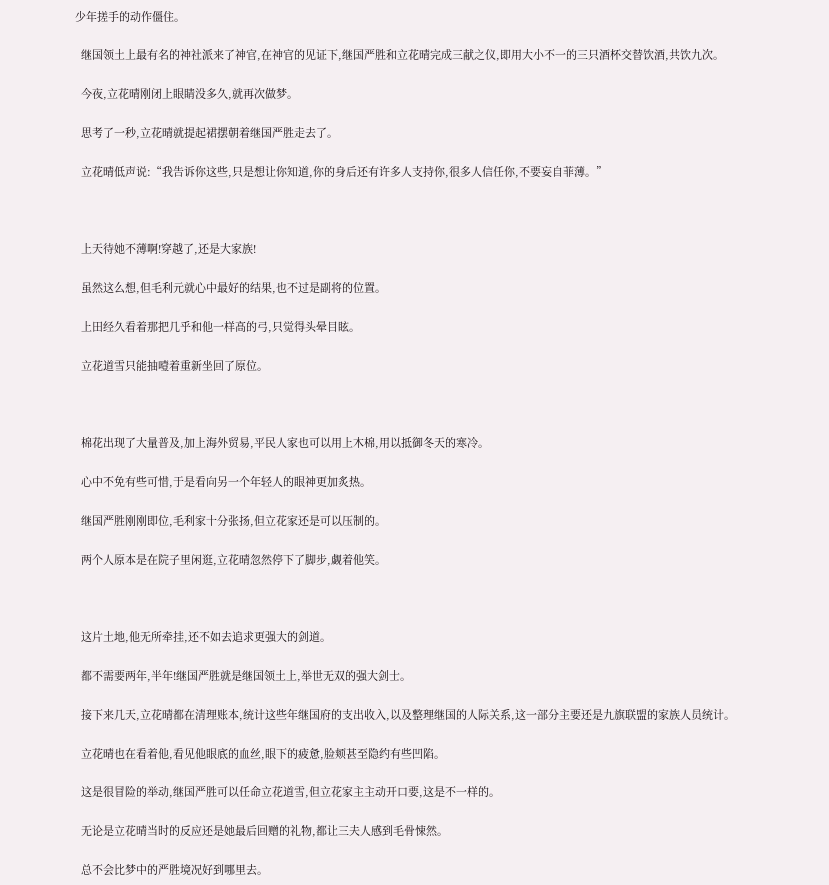少年搓手的动作僵住。

  继国领土上最有名的神社派来了神官,在神官的见证下,继国严胜和立花晴完成三献之仪,即用大小不一的三只酒杯交替饮酒,共饮九次。

  今夜,立花晴刚闭上眼睛没多久,就再次做梦。

  思考了一秒,立花晴就提起裙摆朝着继国严胜走去了。

  立花晴低声说:“我告诉你这些,只是想让你知道,你的身后还有许多人支持你,很多人信任你,不要妄自菲薄。”



  上天待她不薄啊!穿越了,还是大家族!

  虽然这么想,但毛利元就心中最好的结果,也不过是副将的位置。

  上田经久看着那把几乎和他一样高的弓,只觉得头晕目眩。

  立花道雪只能抽噎着重新坐回了原位。



  棉花出现了大量普及,加上海外贸易,平民人家也可以用上木棉,用以抵御冬天的寒冷。

  心中不免有些可惜,于是看向另一个年轻人的眼神更加炙热。

  继国严胜刚刚即位,毛利家十分张扬,但立花家还是可以压制的。

  两个人原本是在院子里闲逛,立花晴忽然停下了脚步,觑着他笑。



  这片土地,他无所牵挂,还不如去追求更强大的剑道。

  都不需要两年,半年!继国严胜就是继国领土上,举世无双的强大剑士。

  接下来几天,立花晴都在清理账本,统计这些年继国府的支出收入,以及整理继国的人际关系,这一部分主要还是九旗联盟的家族人员统计。

  立花晴也在看着他,看见他眼底的血丝,眼下的疲惫,脸颊甚至隐约有些凹陷。

  这是很冒险的举动,继国严胜可以任命立花道雪,但立花家主主动开口要,这是不一样的。

  无论是立花晴当时的反应还是她最后回赠的礼物,都让三夫人感到毛骨悚然。

  总不会比梦中的严胜境况好到哪里去。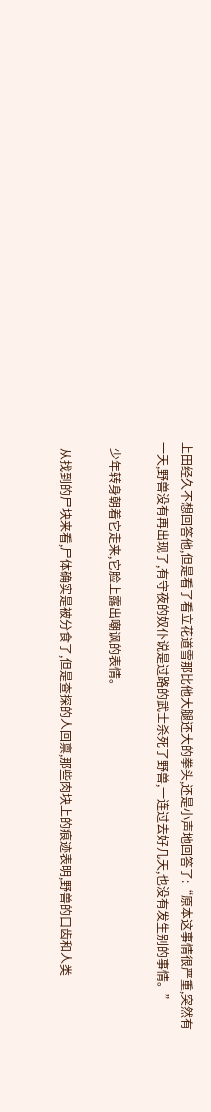上田经久不想回答他,但是看了看立花道雪那比他大腿还大的拳头,还是小声地回答了:“原本这事情很严重,突然有一天,野兽没有再出现了,有守夜的奴仆说是过路的武士杀死了野兽,一连过去好几天,也没有发生别的事情。”

  少年转身朝着它走来,它脸上露出嘲讽的表情。

  从找到的尸块来看,尸体确实是被分食了,但是查探的人回禀,那些肉块上的痕迹表明,野兽的口齿和人类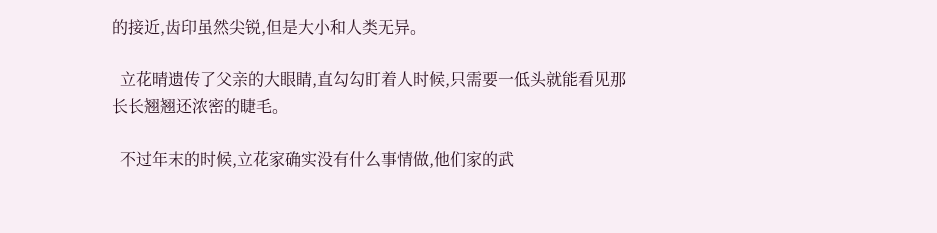的接近,齿印虽然尖锐,但是大小和人类无异。

  立花晴遗传了父亲的大眼睛,直勾勾盯着人时候,只需要一低头就能看见那长长翘翘还浓密的睫毛。

  不过年末的时候,立花家确实没有什么事情做,他们家的武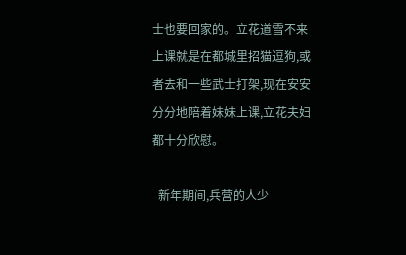士也要回家的。立花道雪不来上课就是在都城里招猫逗狗,或者去和一些武士打架,现在安安分分地陪着妹妹上课,立花夫妇都十分欣慰。

  新年期间,兵营的人少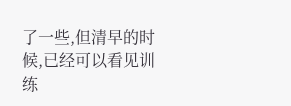了一些,但清早的时候,已经可以看见训练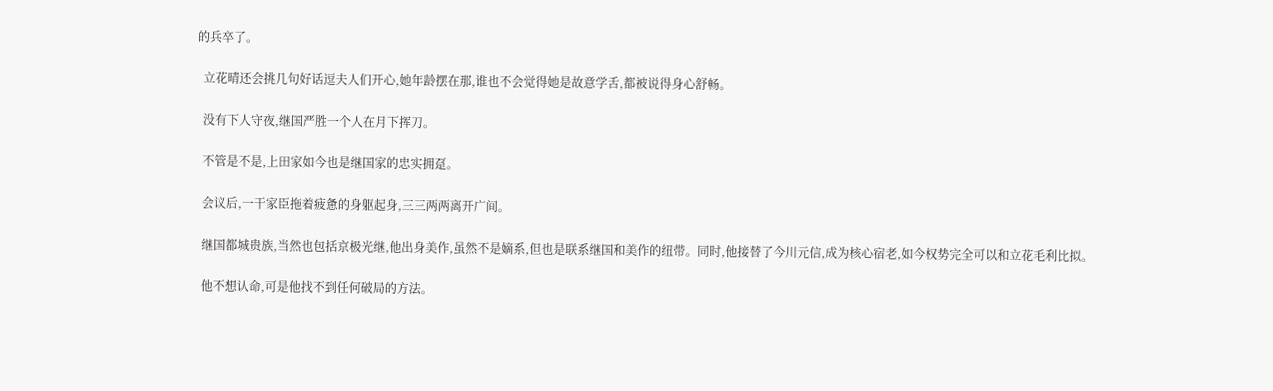的兵卒了。

  立花晴还会挑几句好话逗夫人们开心,她年龄摆在那,谁也不会觉得她是故意学舌,都被说得身心舒畅。

  没有下人守夜,继国严胜一个人在月下挥刀。

  不管是不是,上田家如今也是继国家的忠实拥趸。

  会议后,一干家臣拖着疲惫的身躯起身,三三两两离开广间。

  继国都城贵族,当然也包括京极光继,他出身美作,虽然不是嫡系,但也是联系继国和美作的纽带。同时,他接替了今川元信,成为核心宿老,如今权势完全可以和立花毛利比拟。

  他不想认命,可是他找不到任何破局的方法。